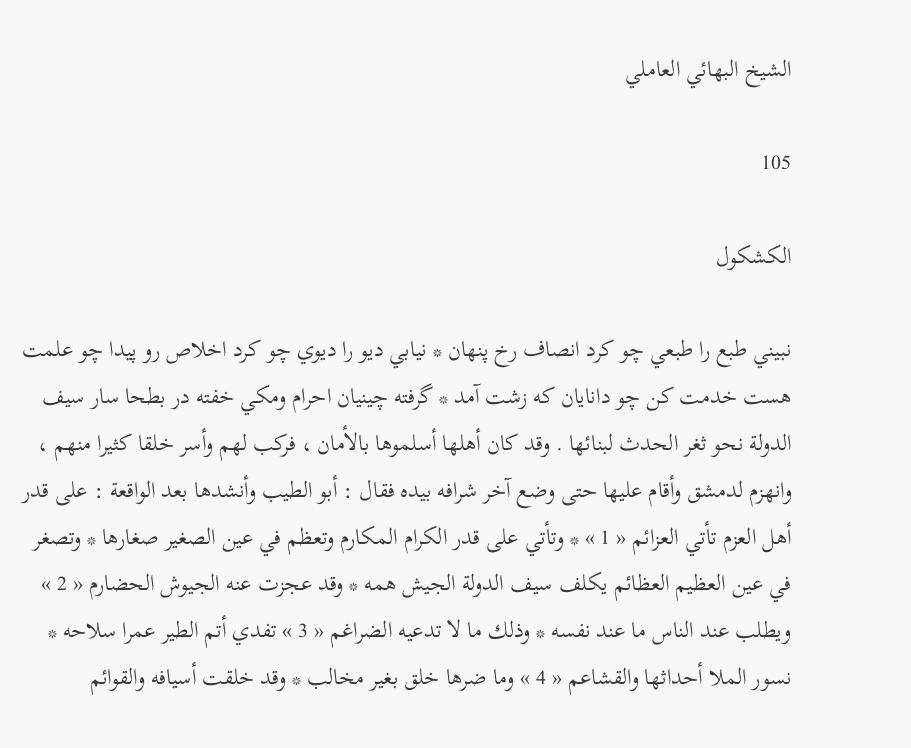الشيخ البهائي العاملي

105

الكشكول

نبيني طبع را طبعي چو كرد انصاف رخ پنهان * نيابي ديو را ديوي چو كرد اخلاص رو پيدا چو علمت هست خدمت كن چو دانايان كه زشت آمد * گرفته چينيان احرام ومكي خفته در بطحا سار سيف الدولة نحو ثغر الحدث لبنائها . وقد كان أهلها أسلموها بالأمان ، فركب لهم وأسر خلقا كثيرا منهم ، وانهزم لدمشق وأقام عليها حتى وضع آخر شرافه بيده فقال : أبو الطيب وأنشدها بعد الواقعة : على قدر أهل العزم تأتي العزائم « 1 » * وتأتي على قدر الكرام المكارم وتعظم في عين الصغير صغارها * وتصغر في عين العظيم العظائم يكلف سيف الدولة الجيش همه * وقد عجزت عنه الجيوش الحضارم « 2 » ويطلب عند الناس ما عند نفسه * وذلك ما لا تدعيه الضراغم « 3 » تفدي أتم الطير عمرا سلاحه * نسور الملا أحداثها والقشاعم « 4 » وما ضرها خلق بغير مخالب * وقد خلقت أسيافه والقوائم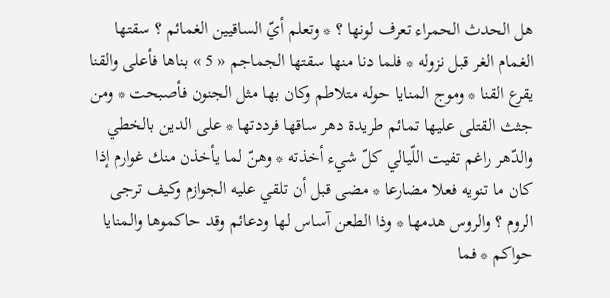هل الحدث الحمراء تعرف لونها ؟ * وتعلم أيّ الساقيين الغمائم ؟ سقتها الغمام الغر قبل نزوله * فلما دنا منها سقتها الجماجم « 5 » بناها فأعلى والقنا يقرع القنا * وموج المنايا حوله متلاطم وكان بها مثل الجنون فأصبحت * ومن جثث القتلى عليها تمائم طريدة دهر ساقها فرددتها * على الدين بالخطي والدّهر راغم تفيت اللّيالي كلّ شيء أخذته * وهنّ لما يأخذن منك غوارم إذا كان ما تنويه فعلا مضارعا * مضى قبل أن تلقي عليه الجوازم وكيف ترجى الروم ؟ والروس هدمها * وذا الطعن آساس لها ودعائم وقد حاكموها والمنايا حواكم * فما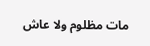مات مظلوم ولا عاش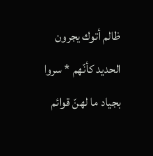ظالم أتوك يجرون الحديد كأنّهم * سروا بجياد ما لهنّ قوائم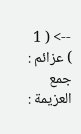--> ( 1 ) عزائم : جمع العزيمة :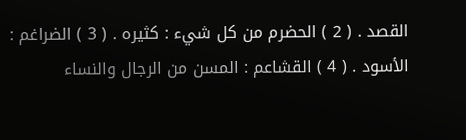القصد . ( 2 ) الحضرم من كل شيء : كثيره . ( 3 ) الضراغم : الأسود . ( 4 ) القشاعم : المسن من الرجال والنساء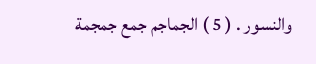والنسور . ( 5 ) الجماجم جمع جمجمة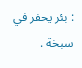: بئر يحفر في سبخة .